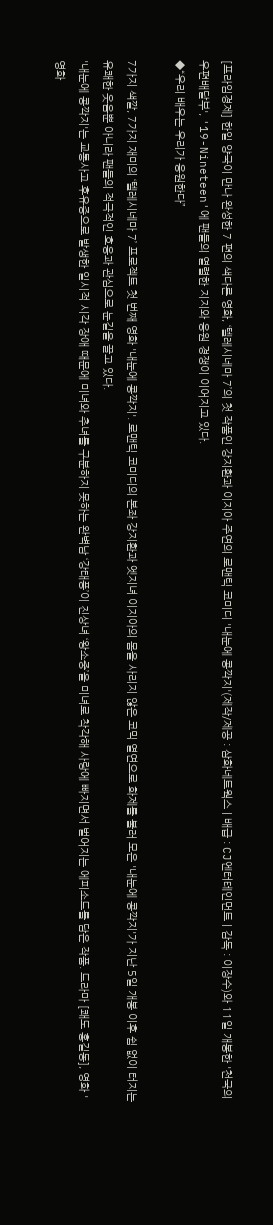[프라임경제] 한일 양국이 만나 완성한 7 편의 색다른 영화, ‘텔레시네마 7’의 첫 작품인 강지환과 이지아 주연의 로맨틱 코미디 '내눈에 콩깍지'(제작/제공 : 삼화네트웍스 | 배급 : CJ엔터테인먼트 | 감독 : 이장수)와 11일 개봉한 '천국의 우편배달부', '19-Nineteen'에 팬들의 열렬한 지지와 응원 경쟁이 이어지고 있다.
◆“우리 배우는 우리가 응원한다”

7가지 색깔, 7가지 재미의 ‘텔레시네마 7’ 프로젝트 첫 번째 영화 '내눈에 콩깍지'. 로맨틱 코미디의 본좌 강지환과 엣지녀 이지아의 몸을 사리지 않은 코믹 열연으로 화제를 불러 모은 '내눈에 콩깍지'가 지난 5일 개봉 이후 쉼 없이 터지는 유쾌한 웃음뿐 아니라 팬들의 적극적인 호응과 관심으로 눈길을 끌고 있다.
'내눈에 콩깍지'는 교통사고 후유증으로 발생한 일시적 시각 장애 때문에 미녀와 추녀를 구분하지 못하는 완벽남 ‘강태풍’이 진상녀 ‘왕소중’을 미녀로 착각해 사랑에 빠지면서 벌어지는 에피소드를 담은 작품. 드라마 [쾌도 홍길동], 영화 '영화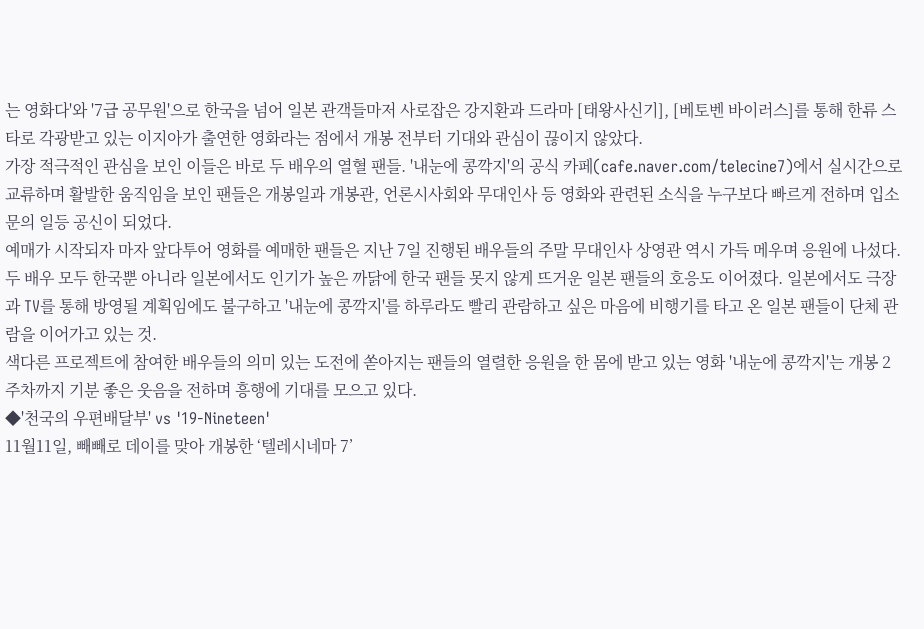는 영화다'와 '7급 공무원'으로 한국을 넘어 일본 관객들마저 사로잡은 강지환과 드라마 [태왕사신기], [베토벤 바이러스]를 통해 한류 스타로 각광받고 있는 이지아가 출연한 영화라는 점에서 개봉 전부터 기대와 관심이 끊이지 않았다.
가장 적극적인 관심을 보인 이들은 바로 두 배우의 열혈 팬들. '내눈에 콩깍지'의 공식 카페(cafe.naver.com/telecine7)에서 실시간으로 교류하며 활발한 움직임을 보인 팬들은 개봉일과 개봉관, 언론시사회와 무대인사 등 영화와 관련된 소식을 누구보다 빠르게 전하며 입소문의 일등 공신이 되었다.
예매가 시작되자 마자 앞다투어 영화를 예매한 팬들은 지난 7일 진행된 배우들의 주말 무대인사 상영관 역시 가득 메우며 응원에 나섰다. 두 배우 모두 한국뿐 아니라 일본에서도 인기가 높은 까닭에 한국 팬들 못지 않게 뜨거운 일본 팬들의 호응도 이어졌다. 일본에서도 극장과 TV를 통해 방영될 계획임에도 불구하고 '내눈에 콩깍지'를 하루라도 빨리 관람하고 싶은 마음에 비행기를 타고 온 일본 팬들이 단체 관람을 이어가고 있는 것.
색다른 프로젝트에 참여한 배우들의 의미 있는 도전에 쏟아지는 팬들의 열렬한 응원을 한 몸에 받고 있는 영화 '내눈에 콩깍지'는 개봉 2주차까지 기분 좋은 웃음을 전하며 흥행에 기대를 모으고 있다.
◆'천국의 우편배달부' vs '19-Nineteen'
11월11일, 빼빼로 데이를 맞아 개봉한 ‘텔레시네마 7’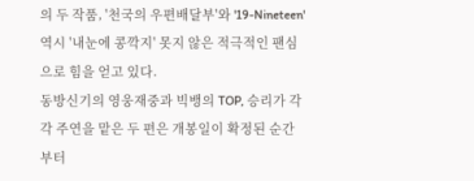의 두 작품, '천국의 우편배달부'와 '19-Nineteen' 역시 '내눈에 콩깍지' 못지 않은 적극적인 팬심으로 힘을 얻고 있다.
동방신기의 영웅재중과 빅뱅의 TOP, 승리가 각각 주연을 맡은 두 편은 개봉일이 확정된 순간부터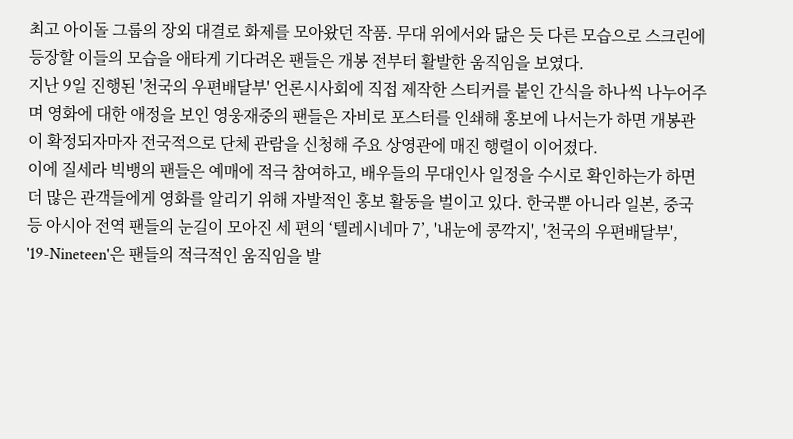최고 아이돌 그룹의 장외 대결로 화제를 모아왔던 작품. 무대 위에서와 닮은 듯 다른 모습으로 스크린에 등장할 이들의 모습을 애타게 기다려온 팬들은 개봉 전부터 활발한 움직임을 보였다.
지난 9일 진행된 '천국의 우편배달부' 언론시사회에 직접 제작한 스티커를 붙인 간식을 하나씩 나누어주며 영화에 대한 애정을 보인 영웅재중의 팬들은 자비로 포스터를 인쇄해 홍보에 나서는가 하면 개봉관이 확정되자마자 전국적으로 단체 관람을 신청해 주요 상영관에 매진 행렬이 이어졌다.
이에 질세라 빅뱅의 팬들은 예매에 적극 참여하고, 배우들의 무대인사 일정을 수시로 확인하는가 하면 더 많은 관객들에게 영화를 알리기 위해 자발적인 홍보 활동을 벌이고 있다. 한국뿐 아니라 일본, 중국 등 아시아 전역 팬들의 눈길이 모아진 세 편의 ‘텔레시네마 7’, '내눈에 콩깍지', '천국의 우편배달부', '19-Nineteen'은 팬들의 적극적인 움직임을 발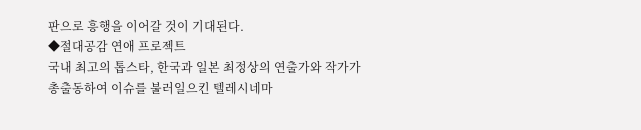판으로 흥행을 이어갈 것이 기대된다.
◆절대공감 연애 프로젝트
국내 최고의 톱스타, 한국과 일본 최정상의 연출가와 작가가 총출동하여 이슈를 불러일으킨 텔레시네마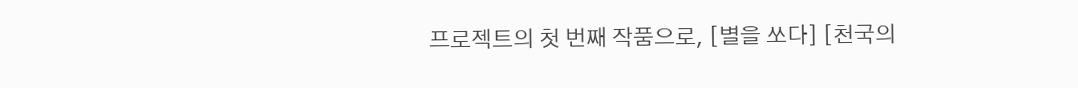프로젝트의 첫 번째 작품으로, [별을 쏘다] [천국의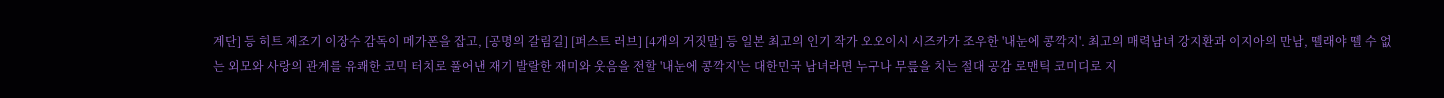계단] 등 히트 제조기 이장수 감독이 메가폰을 잡고, [공명의 갈림길] [퍼스트 러브] [4개의 거짓말] 등 일본 최고의 인기 작가 오오이시 시즈카가 조우한 '내눈에 콩깍지'. 최고의 매력남녀 강지환과 이지아의 만남, 뗄래야 뗄 수 없는 외모와 사랑의 관계를 유쾌한 코믹 터치로 풀어낸 재기 발랄한 재미와 웃음을 전할 '내눈에 콩깍지'는 대한민국 남녀라면 누구나 무릎을 치는 절대 공감 로맨틱 코미디로 지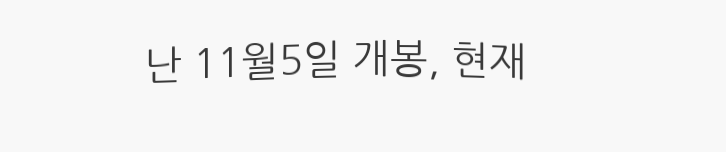난 11월5일 개봉, 현재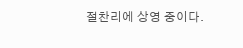절찬리에 상영 중이다.